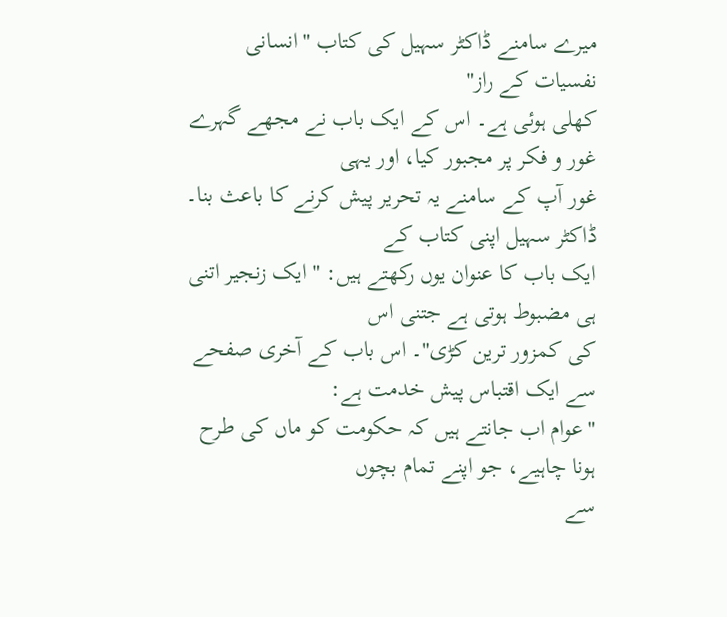میرے سامنے ڈاکٹر سہیل کی کتاب "انسانی نفسیات کے راز"
کھلی ہوئی ہے۔ اس کے ایک باب نے مجھے گہرے غور و فکر پر مجبور کیا، اور یہی
غور آپ کے سامنے یہ تحریر پیش کرنے کا باعث بنا۔ ڈاکٹر سہیل اپنی کتاب کے
ایک باب کا عنوان یوں رکھتے ہیں: "ایک زنجیر اتنی ہی مضبوط ہوتی ہے جتنی اس
کی کمزور ترین کڑی"۔ اس باب کے آخری صفحے سے ایک اقتباس پیش خدمت ہے:
"عوام اب جانتے ہیں کہ حکومت کو ماں کی طرح ہونا چاہیے، جو اپنے تمام بچوں
سے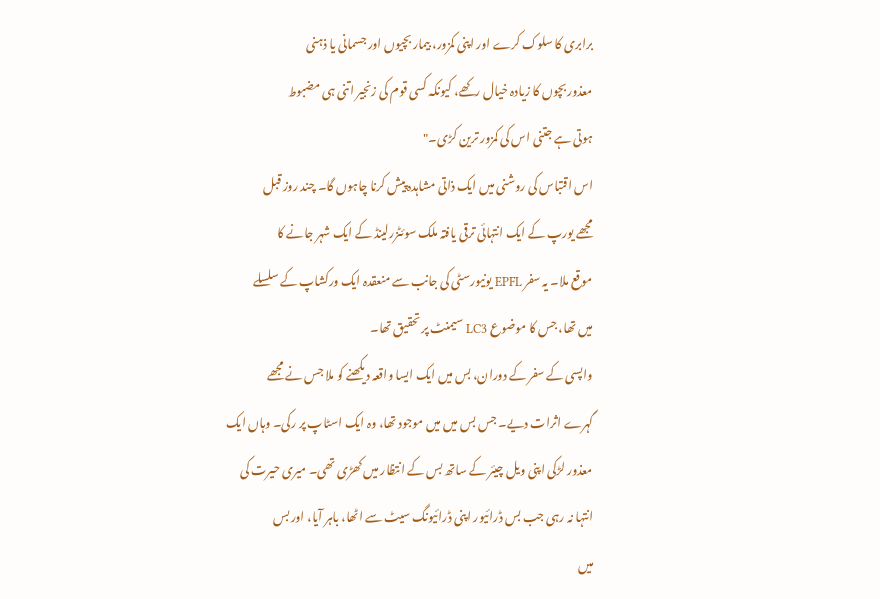برابری کا سلوک کرے اور اپنی کمزور، بیمار بچیوں اور جسمانی یا ذہنی
معذور بچوں کا زیادہ خیال رکھے، کیونکہ کسی قوم کی زنجیر اتنی ہی مضبوط
ہوتی ہے جتنی اس کی کمزور ترین کڑی۔"
اس اقتباس کی روشنی میں ایک ذاتی مشاہدہ پیش کرنا چاہوں گا۔ چند روز قبل
مجھے یورپ کے ایک انتہائی ترقی یافتہ ملک سوئٹزرلینڈ کے ایک شہر جانے کا
موقع ملا۔ یہ سفر EPFL یونیورسٹی کی جانب سے منعقدہ ایک ورکشاپ کے سلسلے
میں تھا، جس کا موضوع LC3 سیمنٹ پر تحقیق تھا۔
واپسی کے سفر کے دوران، بس میں ایک ایسا واقعہ دیکھنے کو ملا جس نے مجھے
گہرے اثرات دیے۔ جس بس میں میں موجود تھا، وہ ایک اسٹاپ پر رکی۔ وہاں ایک
معذور لڑکی اپنی ویل چیئر کے ساتھ بس کے انتظار میں کھڑی تھی۔ میری حیرت کی
انتہا نہ رہی جب بس ڈرائیور اپنی ڈرائیونگ سیٹ سے اٹھا، باہر آیا، اور بس
میں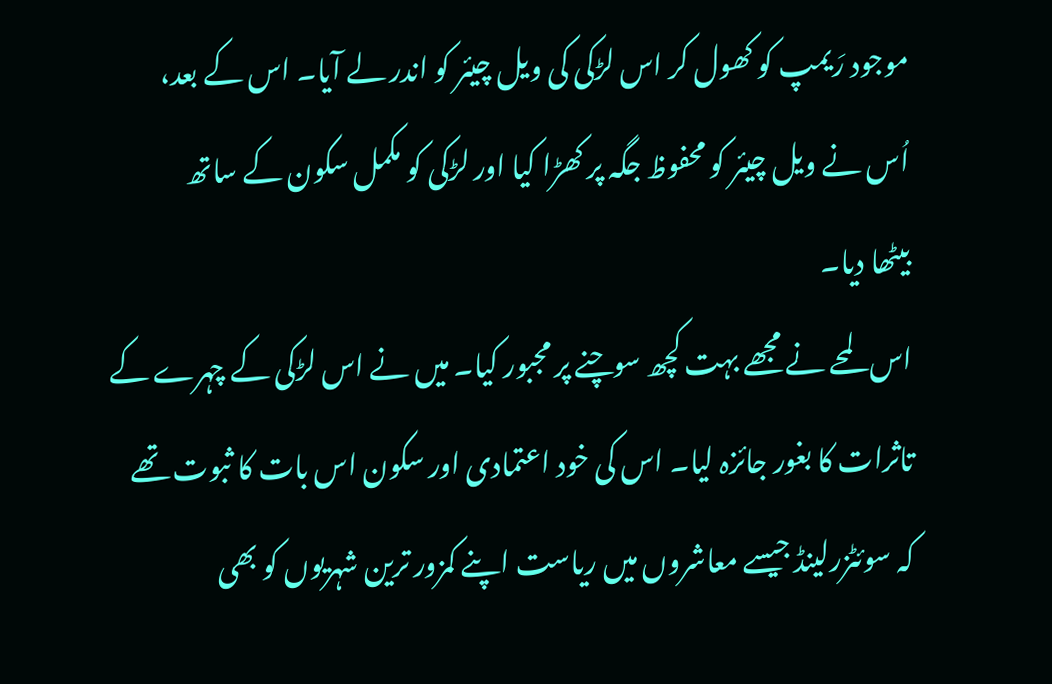موجود رَیمپ کو کھول کر اس لڑکی کی ویل چیئر کو اندر لے آیا۔ اس کے بعد،
اُس نے ویل چیئر کو محفوظ جگہ پر کھڑا کیا اور لڑکی کو مکمل سکون کے ساتھ
بیٹھا دیا۔
اس لمحے نے مجھے بہت کچھ سوچنے پر مجبور کیا۔ میں نے اس لڑکی کے چہرے کے
تاثرات کا بغور جائزہ لیا۔ اس کی خود اعتمادی اور سکون اس بات کا ثبوت تھے
کہ سوئٹزرلینڈ جیسے معاشروں میں ریاست اپنے کمزور ترین شہریوں کو بھی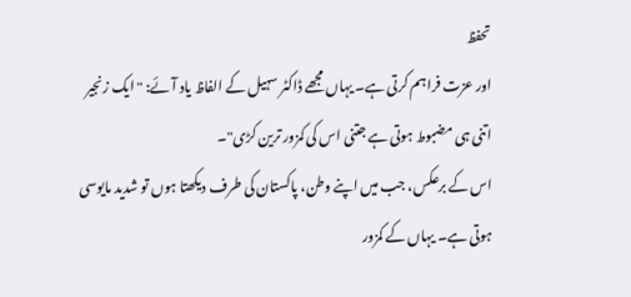تحفظ
اور عزت فراہم کرتی ہے۔ یہاں مجھے ڈاکٹر سہیل کے الفاظ یاد آئے: "ایک زنجیر
اتنی ہی مضبوط ہوتی ہے جتنی اس کی کمزور ترین کڑی"۔
اس کے برعکس، جب میں اپنے وطن، پاکستان کی طرف دیکھتا ہوں تو شدید مایوسی
ہوتی ہے۔ یہاں کے کمزور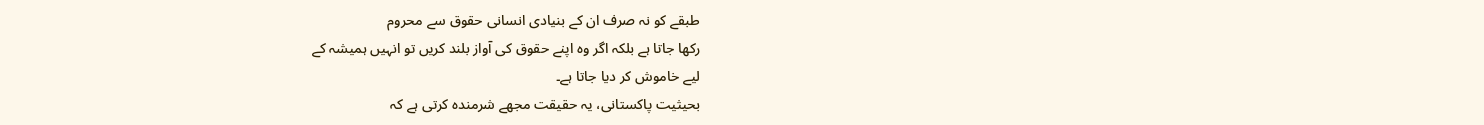طبقے کو نہ صرف ان کے بنیادی انسانی حقوق سے محروم
رکھا جاتا ہے بلکہ اگر وہ اپنے حقوق کی آواز بلند کریں تو انہیں ہمیشہ کے
لیے خاموش کر دیا جاتا ہے۔
بحیثیت پاکستانی، یہ حقیقت مجھے شرمندہ کرتی ہے کہ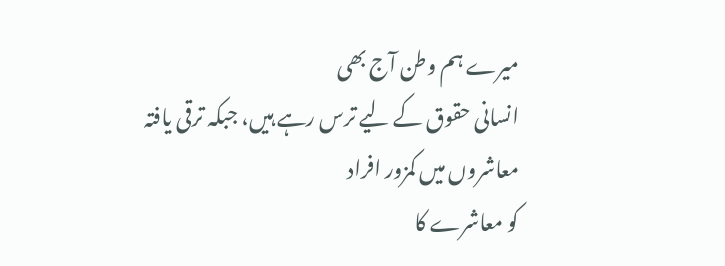میرے ہم وطن آج بھی
انسانی حقوق کے لیے ترس رہے ہیں، جبکہ ترقی یافتہ معاشروں میں کمزور افراد
کو معاشرے کا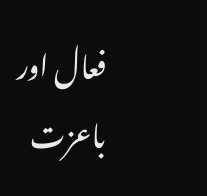فعال اور باعزت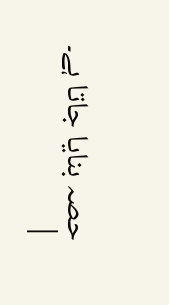حصہ بنایا جاتا ہے۔
|